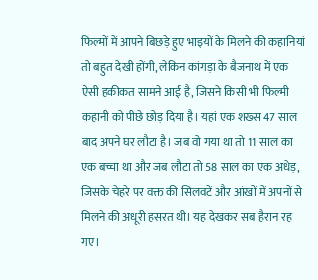फिल्मों में आपने बिछड़े हुए भाइयों के मिलने की कहानियां तो बहुत देखी होंगी, लेकिन कांगड़ा के बैजनाथ में एक ऐसी हकीकत सामने आई है, जिसने किसी भी फिल्मी कहानी को पीछे छोड़ दिया है। यहां एक शख्स 47 साल बाद अपने घर लौटा है। जब वो गया था तो 11 साल का एक बच्चा था और जब लौटा तो 58 साल का एक अधेड़, जिसके चेहरे पर वक्त की सिलवटें और आंखों में अपनों से मिलने की अधूरी हसरत थी। यह देखकर सब हैरान रह गए।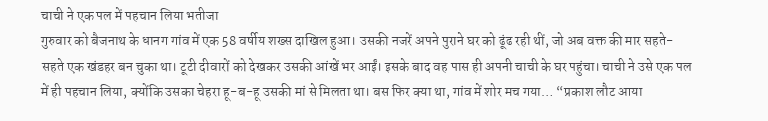चाची ने एक पल में पहचान लिया भतीजा
गुरुवार को बैजनाथ के धानग गांव में एक 58 वर्षीय शख्स दाखिल हुआ। उसकी नजरें अपने पुराने घर को ढूंढ रही थीं, जो अब वक्त की मार सहते-सहते एक खंडहर बन चुका था। टूटी दीवारों को देखकर उसकी आंखें भर आईं। इसके बाद वह पास ही अपनी चाची के घर पहुंचा। चाची ने उसे एक पल में ही पहचान लिया, क्योंकि उसका चेहरा हू-ब-हू उसकी मां से मिलता था। बस फिर क्या था, गांव में शोर मच गया… “प्रकाश लौट आया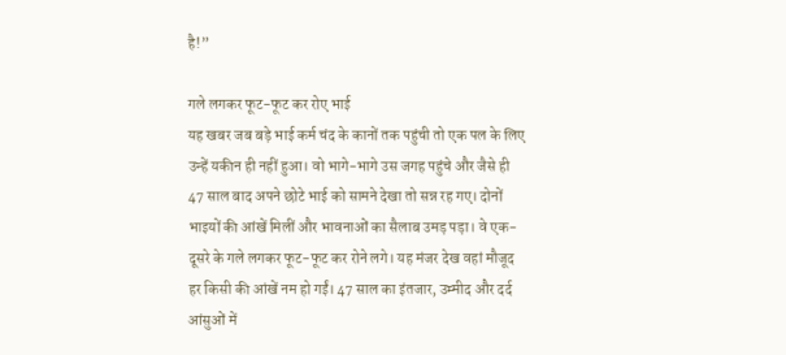है!”

गले लगकर फूट-फूट कर रोए भाई
यह खबर जब बड़े भाई कर्म चंद के कानों तक पहुंची तो एक पल के लिए उन्हें यकीन ही नहीं हुआ। वो भागे-भागे उस जगह पहुंचे और जैसे ही 47 साल बाद अपने छोटे भाई को सामने देखा तो सन्न रह गए। दोनों भाइयों की आंखें मिलीं और भावनाओं का सैलाब उमड़ पड़ा। वे एक-दूसरे के गले लगकर फूट-फूट कर रोने लगे। यह मंजर देख वहां मौजूद हर किसी की आंखें नम हो गईं। 47 साल का इंतजार, उम्मीद और दर्द आंसुओं में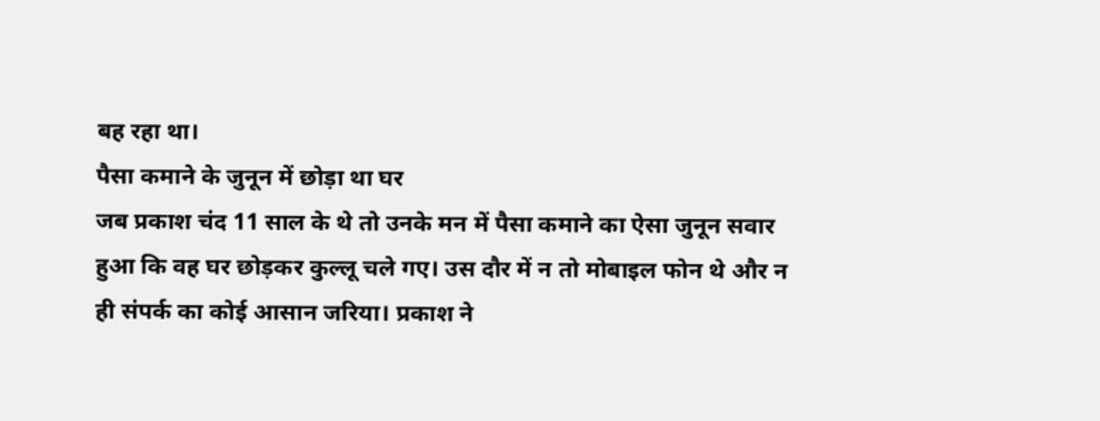बह रहा था।
पैसा कमाने के जुनून में छोड़ा था घर
जब प्रकाश चंद 11 साल के थे तो उनके मन में पैसा कमाने का ऐसा जुनून सवार हुआ कि वह घर छोड़कर कुल्लू चले गए। उस दौर में न तो मोबाइल फोन थे और न ही संपर्क का कोई आसान जरिया। प्रकाश ने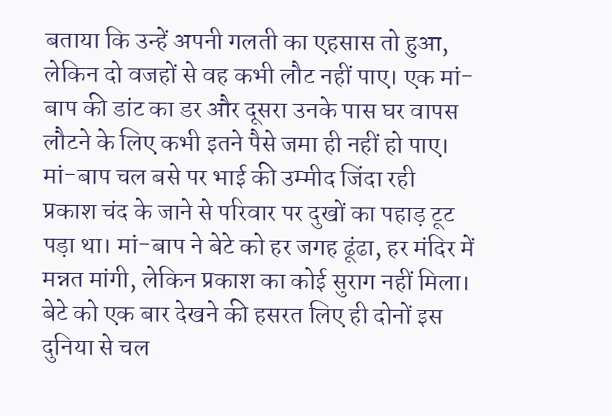बताया कि उन्हें अपनी गलती का एहसास तो हुआ, लेकिन दो वजहों से वह कभी लौट नहीं पाए। एक मां-बाप की डांट का डर और दूसरा उनके पास घर वापस लौटने के लिए कभी इतने पैसे जमा ही नहीं हो पाए।
मां-बाप चल बसे पर भाई की उम्मीद जिंदा रही
प्रकाश चंद के जाने से परिवार पर दुखों का पहाड़ टूट पड़ा था। मां-बाप ने बेटे को हर जगह ढूंढा, हर मंदिर में मन्नत मांगी, लेकिन प्रकाश का कोई सुराग नहीं मिला। बेटे को एक बार देखने की हसरत लिए ही दोनों इस दुनिया से चल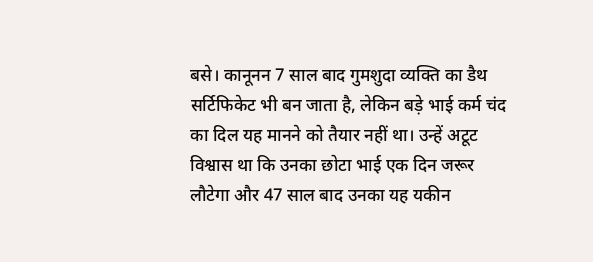बसे। कानूनन 7 साल बाद गुमशुदा व्यक्ति का डैथ सर्टिफिकेट भी बन जाता है, लेकिन बड़े भाई कर्म चंद का दिल यह मानने को तैयार नहीं था। उन्हें अटूट विश्वास था कि उनका छोटा भाई एक दिन जरूर लौटेगा और 47 साल बाद उनका यह यकीन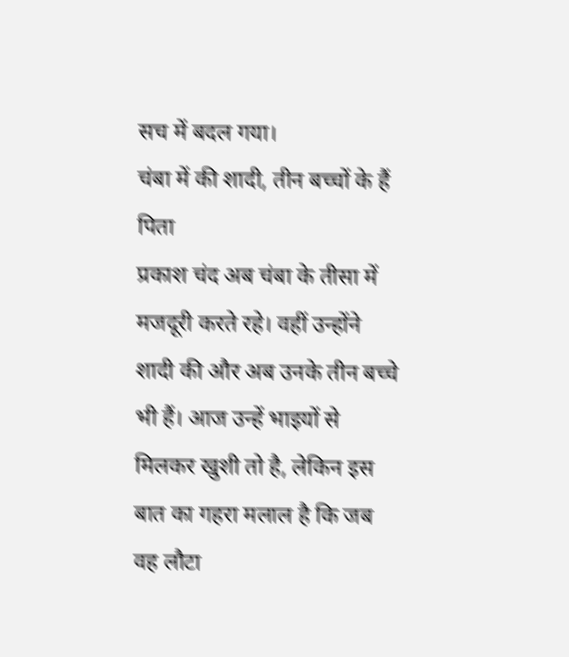सच में बदल गया।
चंबा में की शादी, तीन बच्चों के हैं पिता
प्रकाश चंद अब चंबा के तीसा में मजदूरी करते रहे। वहीं उन्होंने शादी की और अब उनके तीन बच्चे भी हैं। आज उन्हें भाइयों से मिलकर खुशी तो है, लेकिन इस बात का गहरा मलाल है कि जब वह लौटा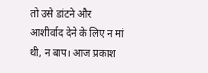तो उसे डांटने और आशीर्वाद देने के लिए न मां थी, न बाप। आज प्रकाश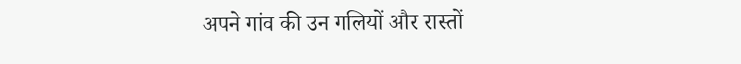अपने गांव की उन गलियों और रास्तों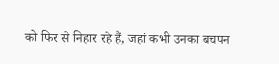को फिर से निहार रहे हैं, जहां कभी उनका बचपन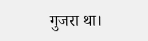गुजरा था।